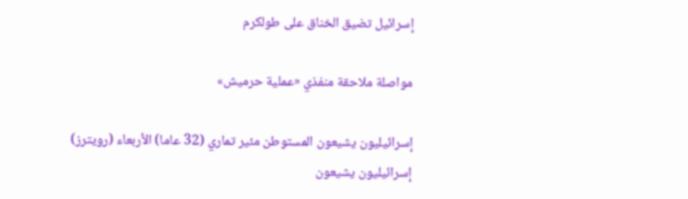إسرائيل تضيق الخناق على طولكرم

مواصلة ملاحقة منفذي «عملية حرميش»

إسرائيليون يشيعون المستوطن مئير تماري (32 عاما) الأربعاء (رويترز)
إسرائيليون يشيعون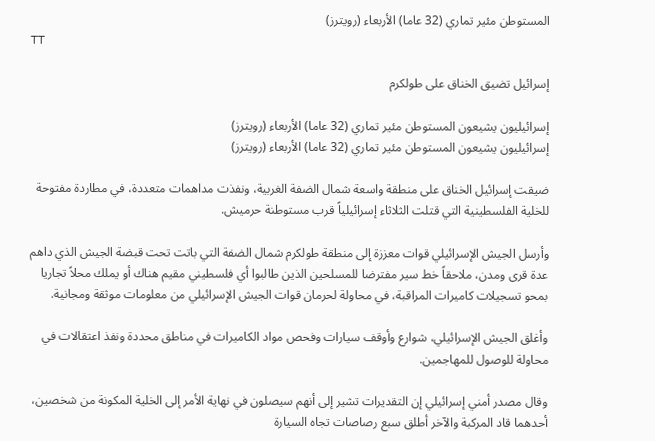المستوطن مئير تماري (32 عاما) الأربعاء (رويترز)
TT

إسرائيل تضيق الخناق على طولكرم

إسرائيليون يشيعون المستوطن مئير تماري (32 عاما) الأربعاء (رويترز)
إسرائيليون يشيعون المستوطن مئير تماري (32 عاما) الأربعاء (رويترز)

ضيقت إسرائيل الخناق على منطقة واسعة شمال الضفة الغربية، ونفذت مداهمات متعددة، في مطاردة مفتوحة للخلية الفلسطينية التي قتلت الثلاثاء إسرائيلياً قرب مستوطنة حرميش.

وأرسل الجيش الإسرائيلي قوات معززة إلى منطقة طولكرم شمال الضفة التي باتت تحت قبضة الجيش الذي داهم عدة قرى ومدن، ملاحقاً خط سير مفترضا للمسلحين الذين طالبوا أي فلسطيني مقيم هناك أو يملك محلاً تجاريا بمحو تسجيلات كاميرات المراقبة، في محاولة لحرمان قوات الجيش الإسرائيلي من معلومات موثقة ومجانية.

وأغلق الجيش الإسرائيلي، شوارع وأوقف سيارات وفحص مواد الكاميرات في مناطق محددة ونفذ اعتقالات في محاولة للوصول للمهاجمين.

وقال مصدر أمني إسرائيلي إن التقديرات تشير إلى أنهم سيصلون في نهاية الأمر إلى الخلية المكونة من شخصين، أحدهما قاد المركبة والآخر أطلق سبع رصاصات تجاه السيارة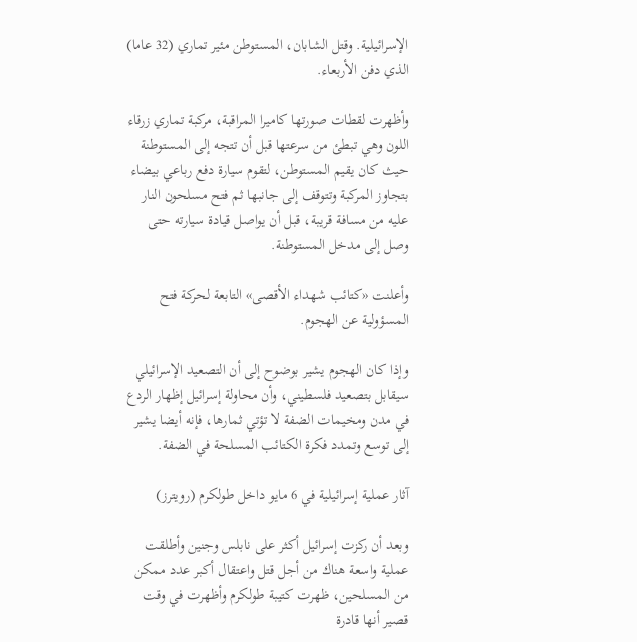الإسرائيلية. وقتل الشابان، المستوطن مئير تماري (32 عاما) الذي دفن الأربعاء.

وأظهرت لقطات صورتها كاميرا المراقبة، مركبة تماري زرقاء اللون وهي تبطئ من سرعتها قبل أن تتجه إلى المستوطنة حيث كان يقيم المستوطن، لتقوم سيارة دفع رباعي بيضاء بتجاوز المركبة وتتوقف إلى جانبها ثم فتح مسلحون النار عليه من مسافة قريبة، قبل أن يواصل قيادة سيارته حتى وصل إلى مدخل المستوطنة.

وأعلنت «كتائب شهداء الأقصى» التابعة لحركة فتح المسؤولية عن الهجوم.

وإذا كان الهجوم يشير بوضوح إلى أن التصعيد الإسرائيلي سيقابل بتصعيد فلسطيني، وأن محاولة إسرائيل إظهار الردع في مدن ومخيمات الضفة لا تؤتي ثمارها، فإنه أيضا يشير إلى توسع وتمدد فكرة الكتائب المسلحة في الضفة.

آثار عملية إسرائيلية في 6 مايو داخل طولكرم (رويترز)

وبعد أن ركزت إسرائيل أكثر على نابلس وجنين وأطلقت عملية واسعة هناك من أجل قتل واعتقال أكبر عدد ممكن من المسلحين، ظهرت كتيبة طولكرم وأظهرت في وقت قصير أنها قادرة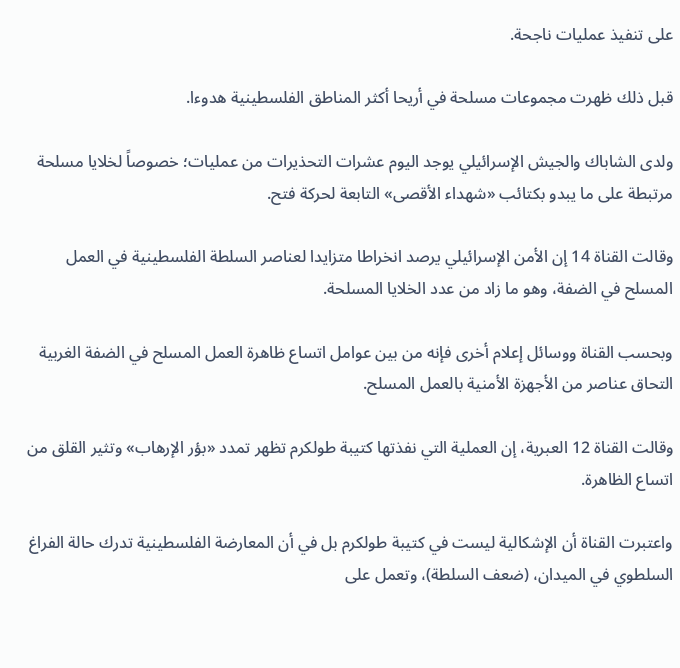على تنفيذ عمليات ناجحة.

قبل ذلك ظهرت مجموعات مسلحة في أريحا أكثر المناطق الفلسطينية هدوءا.

ولدى الشاباك والجيش الإسرائيلي يوجد اليوم عشرات التحذيرات من عمليات؛ خصوصاً لخلايا مسلحة مرتبطة على ما يبدو بكتائب «شهداء الأقصى» التابعة لحركة فتح.

وقالت القناة 14 إن الأمن الإسرائيلي يرصد انخراطا متزايدا لعناصر السلطة الفلسطينية في العمل المسلح في الضفة، وهو ما زاد من عدد الخلايا المسلحة.

وبحسب القناة ووسائل إعلام أخرى فإنه من بين عوامل اتساع ظاهرة العمل المسلح في الضفة الغربية التحاق عناصر من الأجهزة الأمنية بالعمل المسلح.

وقالت القناة 12 العبرية، إن العملية التي نفذتها كتيبة طولكرم تظهر تمدد «بؤر الإرهاب» وتثير القلق من اتساع الظاهرة.

واعتبرت القناة أن الإشكالية ليست في كتيبة طولكرم بل في أن المعارضة الفلسطينية تدرك حالة الفراغ السلطوي في الميدان، (ضعف السلطة)، وتعمل على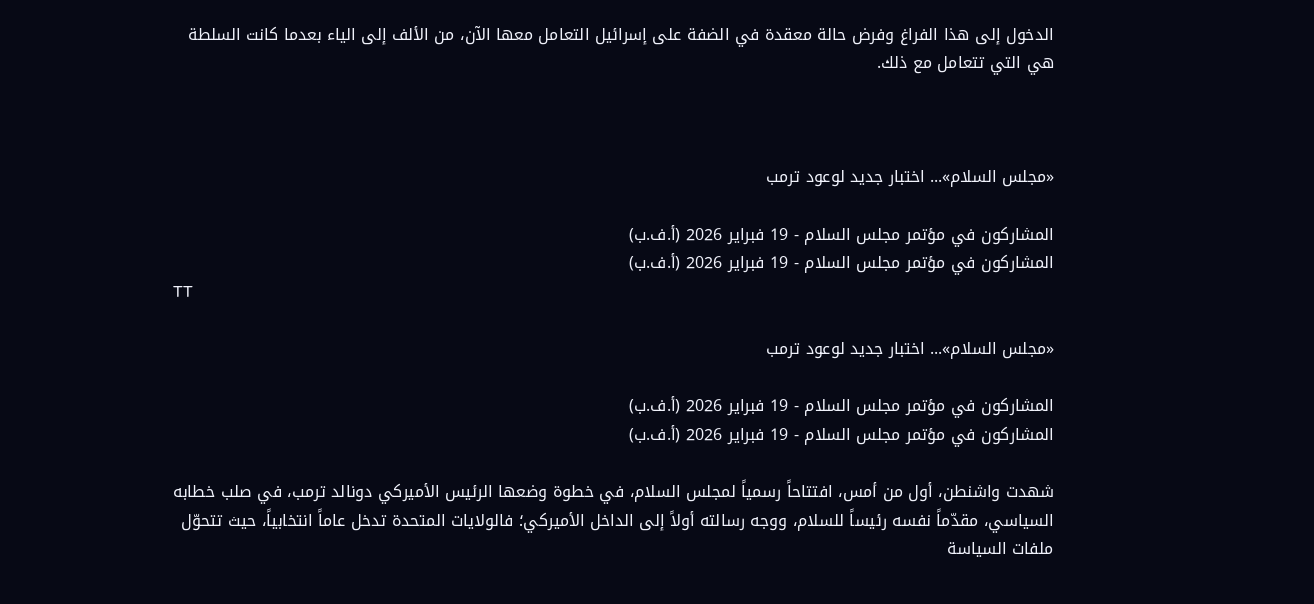الدخول إلى هذا الفراغ وفرض حالة معقدة في الضفة على إسرائيل التعامل معها الآن، من الألف إلى الياء بعدما كانت السلطة هي التي تتعامل مع ذلك.



«مجلس السلام»... اختبار جديد لوعود ترمب

المشاركون في مؤتمر مجلس السلام - 19 فبراير 2026 (أ.ف.ب)
المشاركون في مؤتمر مجلس السلام - 19 فبراير 2026 (أ.ف.ب)
TT

«مجلس السلام»... اختبار جديد لوعود ترمب

المشاركون في مؤتمر مجلس السلام - 19 فبراير 2026 (أ.ف.ب)
المشاركون في مؤتمر مجلس السلام - 19 فبراير 2026 (أ.ف.ب)

شهدت واشنطن، أول من أمس، افتتاحاً رسمياً لمجلس السلام، في خطوة وضعها الرئيس الأميركي دونالد ترمب، في صلب خطابه السياسي، مقدّماً نفسه رئيساً للسلام، ووجه رسالته أولاً إلى الداخل الأميركي؛ فالولايات المتحدة تدخل عاماً انتخابياً، حيث تتحوّل ملفات السياسة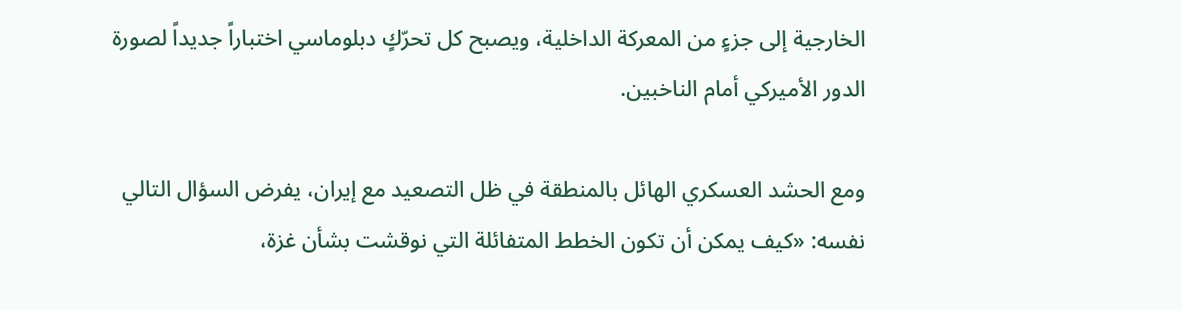الخارجية إلى جزءٍ من المعركة الداخلية، ويصبح كل تحرّكٍ دبلوماسي اختباراً جديداً لصورة الدور الأميركي أمام الناخبين.

ومع الحشد العسكري الهائل بالمنطقة في ظل التصعيد مع إيران، يفرض السؤال التالي نفسه: «كيف يمكن أن تكون الخطط المتفائلة التي نوقشت بشأن غزة،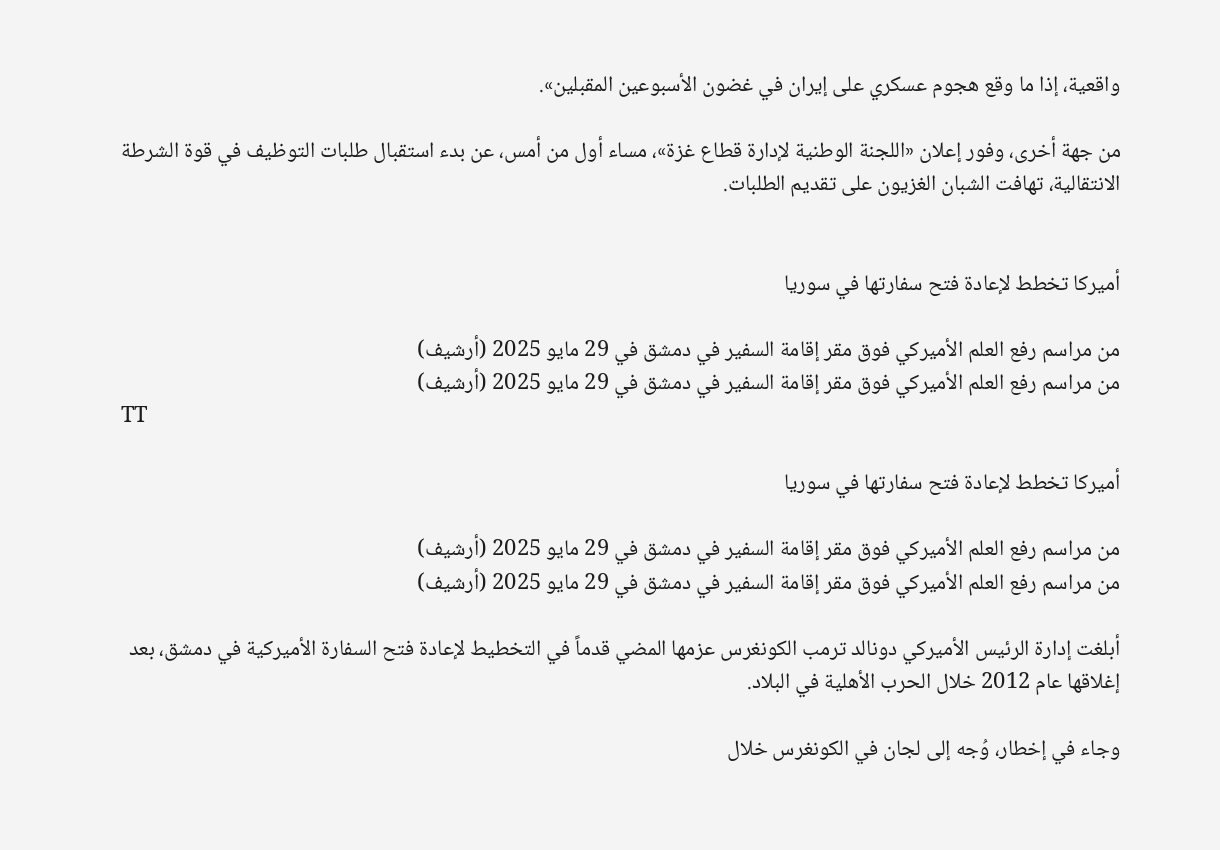واقعية، إذا ما وقع هجوم عسكري على إيران في غضون الأسبوعين المقبلين».

من جهة أخرى، وفور إعلان «اللجنة الوطنية لإدارة قطاع غزة»، مساء أول من أمس، عن بدء استقبال طلبات التوظيف في قوة الشرطة الانتقالية، تهافت الشبان الغزيون على تقديم الطلبات.


أميركا تخطط لإعادة فتح سفارتها في سوريا

من مراسم رفع العلم الأميركي فوق مقر إقامة السفير في دمشق في 29 مايو 2025 (أرشيف)
من مراسم رفع العلم الأميركي فوق مقر إقامة السفير في دمشق في 29 مايو 2025 (أرشيف)
TT

أميركا تخطط لإعادة فتح سفارتها في سوريا

من مراسم رفع العلم الأميركي فوق مقر إقامة السفير في دمشق في 29 مايو 2025 (أرشيف)
من مراسم رفع العلم الأميركي فوق مقر إقامة السفير في دمشق في 29 مايو 2025 (أرشيف)

أبلغت إدارة الرئيس الأميركي دونالد ترمب الكونغرس عزمها المضي قدماً في التخطيط لإعادة فتح السفارة الأميركية في دمشق، بعد إغلاقها عام 2012 خلال الحرب الأهلية في البلاد.

وجاء في إخطار، وُجه إلى لجان في الكونغرس خلال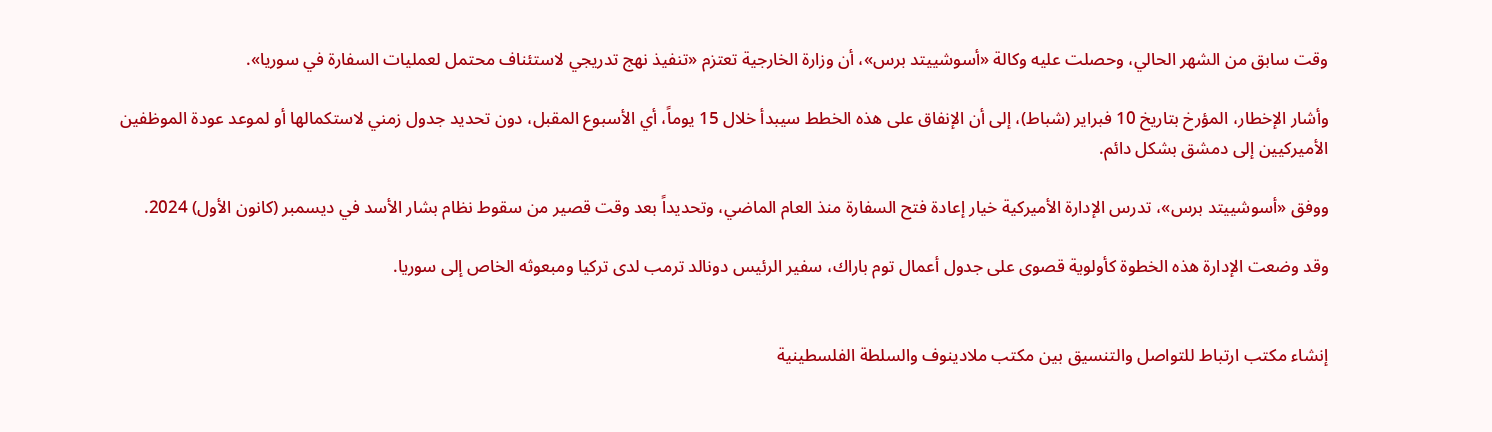وقت سابق من الشهر الحالي، وحصلت عليه وكالة «أسوشييتد برس»، أن وزارة الخارجية تعتزم «تنفيذ نهج تدريجي لاستئناف محتمل لعمليات السفارة في سوريا».

وأشار الإخطار، المؤرخ بتاريخ 10 فبراير (شباط)، إلى أن الإنفاق على هذه الخطط سيبدأ خلال 15 يوماً، أي الأسبوع المقبل، دون تحديد جدول زمني لاستكمالها أو لموعد عودة الموظفين الأميركيين إلى دمشق بشكل دائم.

ووفق «أسوشييتد برس»، تدرس الإدارة الأميركية خيار إعادة فتح السفارة منذ العام الماضي، وتحديداً بعد وقت قصير من سقوط نظام بشار الأسد في ديسمبر (كانون الأول) 2024.

وقد وضعت الإدارة هذه الخطوة كأولوية قصوى على جدول أعمال توم باراك، سفير الرئيس دونالد ترمب لدى تركيا ومبعوثه الخاص إلى سوريا.


إنشاء مكتب ارتباط للتواصل والتنسيق بين مكتب ملادينوف والسلطة الفلسطينية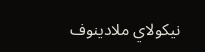نيكولاي ملادينوف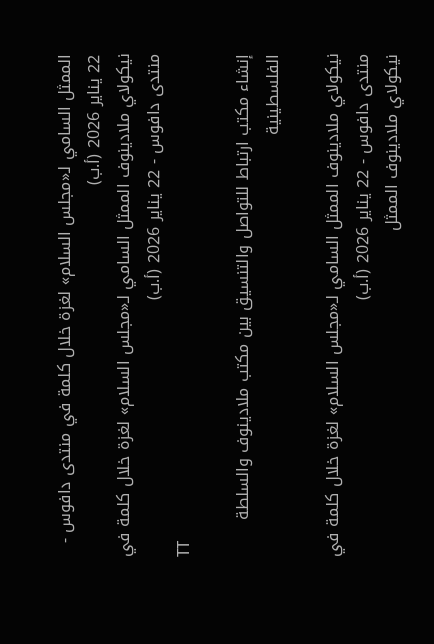الممثل السامي لـ«مجلس السلام» لغزة خلال كلمة في منتدى دافوس - 22 يناير 2026 (أ.ب)
نيكولاي ملادينوف الممثل السامي لـ«مجلس السلام» لغزة خلال كلمة في منتدى دافوس - 22 يناير 2026 (أ.ب)
TT

إنشاء مكتب ارتباط للتواصل والتنسيق بين مكتب ملادينوف والسلطة الفلسطينية

نيكولاي ملادينوف الممثل السامي لـ«مجلس السلام» لغزة خلال كلمة في منتدى دافوس - 22 يناير 2026 (أ.ب)
نيكولاي ملادينوف الممثل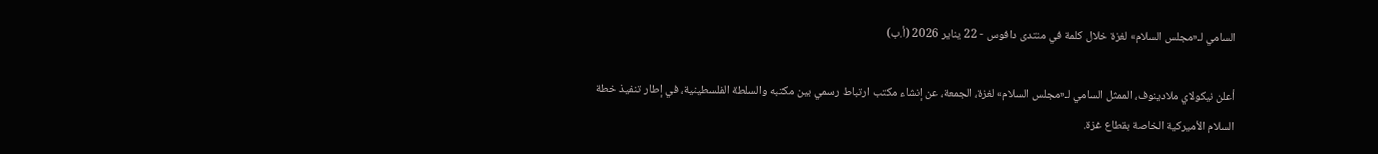السامي لـ«مجلس السلام» لغزة خلال كلمة في منتدى دافوس - 22 يناير 2026 (أ.ب)

أعلن نيكولاي ملادينوف، الممثل السامي لـ«مجلس السلام» لغزة، الجمعة، عن إنشاء مكتب ارتباط رسمي بين مكتبه والسلطة الفلسطينية، في إطار تنفيذ خطة السلام الأميركية الخاصة بقطاع غزة.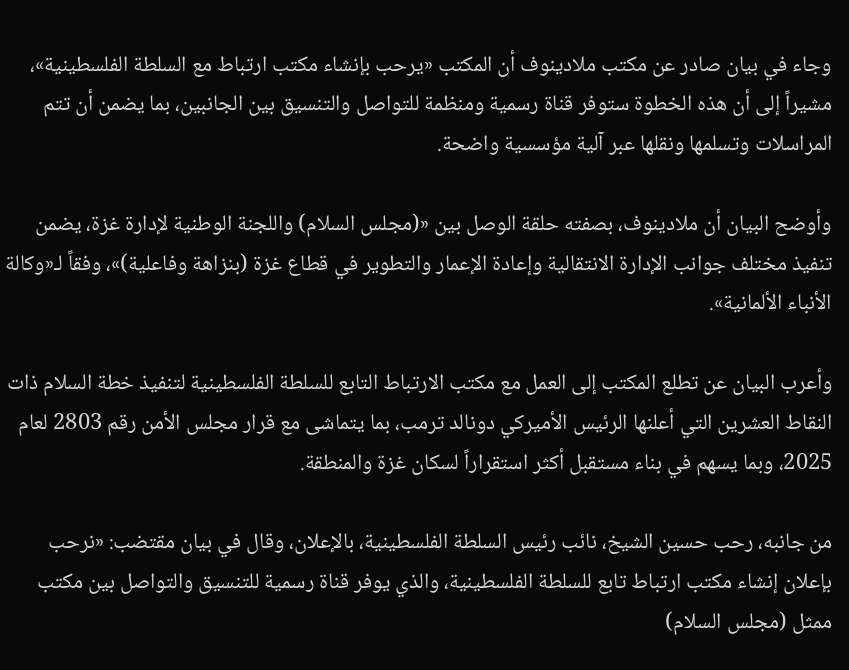وجاء في بيان صادر عن مكتب ملادينوف أن المكتب «يرحب بإنشاء مكتب ارتباط مع السلطة الفلسطينية»، مشيراً إلى أن هذه الخطوة ستوفر قناة رسمية ومنظمة للتواصل والتنسيق بين الجانبين، بما يضمن أن تتم المراسلات وتسلمها ونقلها عبر آلية مؤسسية واضحة.

وأوضح البيان أن ملادينوف، بصفته حلقة الوصل بين «(مجلس السلام) واللجنة الوطنية لإدارة غزة، يضمن تنفيذ مختلف جوانب الإدارة الانتقالية وإعادة الإعمار والتطوير في قطاع غزة (بنزاهة وفاعلية)»، وفقاً لـ«وكالة الأنباء الألمانية».

وأعرب البيان عن تطلع المكتب إلى العمل مع مكتب الارتباط التابع للسلطة الفلسطينية لتنفيذ خطة السلام ذات النقاط العشرين التي أعلنها الرئيس الأميركي دونالد ترمب، بما يتماشى مع قرار مجلس الأمن رقم 2803 لعام 2025، وبما يسهم في بناء مستقبل أكثر استقراراً لسكان غزة والمنطقة.

من جانبه، رحب حسين الشيخ، نائب رئيس السلطة الفلسطينية، بالإعلان، وقال في بيان مقتضب: «نرحب بإعلان إنشاء مكتب ارتباط تابع للسلطة الفلسطينية، والذي يوفر قناة رسمية للتنسيق والتواصل بين مكتب ممثل (مجلس السلام)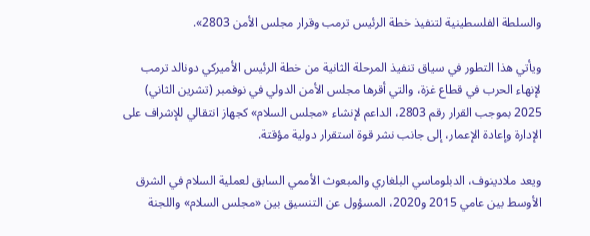والسلطة الفلسطينية لتنفيذ خطة الرئيس ترمب وقرار مجلس الأمن 2803».

ويأتي هذا التطور في سياق تنفيذ المرحلة الثانية من خطة الرئيس الأميركي دونالد ترمب لإنهاء الحرب في قطاع غزة، والتي أقرها مجلس الأمن الدولي في نوفمبر (تشرين الثاني) 2025 بموجب القرار رقم 2803، الداعم لإنشاء «مجلس السلام» كجهاز انتقالي للإشراف على الإدارة وإعادة الإعمار، إلى جانب نشر قوة استقرار دولية مؤقتة.

ويعد ملادينوف، الدبلوماسي البلغاري والمبعوث الأممي السابق لعملية السلام في الشرق الأوسط بين عامي 2015 و2020، المسؤول عن التنسيق بين «مجلس السلام» واللجنة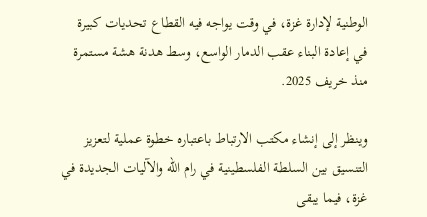الوطنية لإدارة غزة، في وقت يواجه فيه القطاع تحديات كبيرة في إعادة البناء عقب الدمار الواسع، وسط هدنة هشة مستمرة منذ خريف 2025.

وينظر إلى إنشاء مكتب الارتباط باعتباره خطوة عملية لتعزيز التنسيق بين السلطة الفلسطينية في رام الله والآليات الجديدة في غزة، فيما يبقى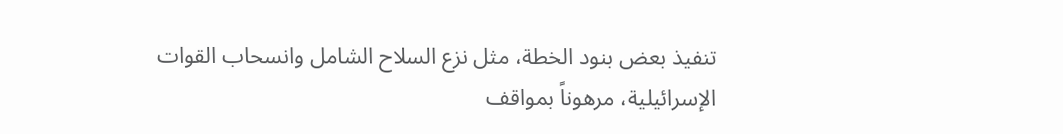تنفيذ بعض بنود الخطة، مثل نزع السلاح الشامل وانسحاب القوات الإسرائيلية، مرهوناً بمواقف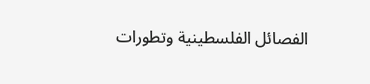الفصائل الفلسطينية وتطورات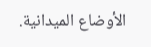الأوضاع الميدانية.